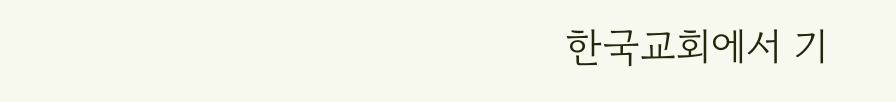한국교회에서 기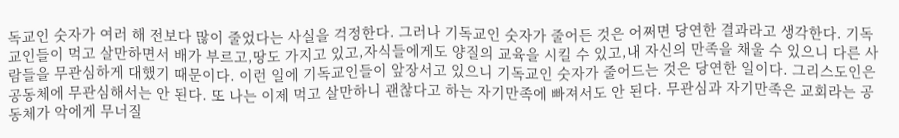독교인 숫자가 여러 해 전보다 많이 줄었다는 사실을 걱정한다. 그러나 기독교인 숫자가 줄어든 것은 어쩌면 당연한 결과라고 생각한다. 기독교인들이 먹고 살만하면서 배가 부르고,땅도 가지고 있고,자식들에게도 양질의 교육을 시킬 수 있고,내 자신의 만족을 채울 수 있으니 다른 사람들을 무관심하게 대했기 때문이다. 이런 일에 기독교인들이 앞장서고 있으니 기독교인 숫자가 줄어드는 것은 당연한 일이다. 그리스도인은 공동체에 무관심해서는 안 된다. 또 나는 이제 먹고 살만하니 괜찮다고 하는 자기만족에 빠져서도 안 된다. 무관심과 자기만족은 교회라는 공동체가 악에게 무너질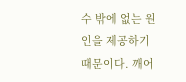수 밖에 없는 원인을 제공하기 때문이다. 깨어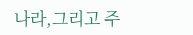나라,그리고 주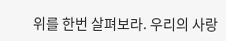위를 한번 살펴보라. 우리의 사랑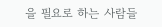을 필요로 하는 사람들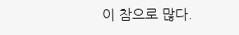이 참으로 많다.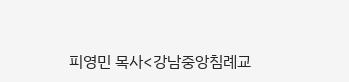피영민 목사<강남중앙침례교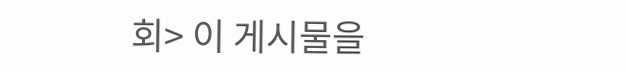회> 이 게시물을